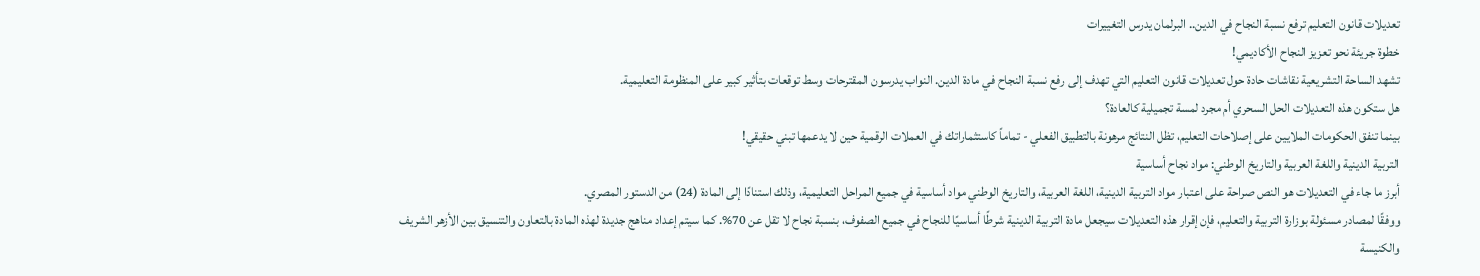تعديلات قانون التعليم ترفع نسبة النجاح في الدين.. البرلمان يدرس التغييرات
خطوة جريئة نحو تعزيز النجاح الأكاديمي!
تشهد الساحة التشريعية نقاشات حادة حول تعديلات قانون التعليم التي تهدف إلى رفع نسبة النجاح في مادة الدين. النواب يدرسون المقترحات وسط توقعات بتأثير كبير على المنظومة التعليمية.
هل ستكون هذه التعديلات الحل السحري أم مجرد لمسة تجميلية كالعادة؟
بينما تنفق الحكومات الملايين على إصلاحات التعليم، تظل النتائج مرهونة بالتطبيق الفعلي - تماماً كاستثماراتك في العملات الرقمية حين لا يدعمها تبني حقيقي!
التربية الدينية واللغة العربية والتاريخ الوطني: مواد نجاح أساسية
أبرز ما جاء في التعديلات هو النص صراحة على اعتبار مواد التربية الدينية، اللغة العربية، والتاريخ الوطني مواد أساسية في جميع المراحل التعليمية، وذلك استنادًا إلى المادة (24) من الدستور المصري.
ووفقًا لمصادر مسئولة بوزارة التربية والتعليم، فإن إقرار هذه التعديلات سيجعل مادة التربية الدينية شرطًا أساسيًا للنجاح في جميع الصفوف، بنسبة نجاح لا تقل عن 70%. كما سيتم إعداد مناهج جديدة لهذه المادة بالتعاون والتنسيق بين الأزهر الشريف والكنيسة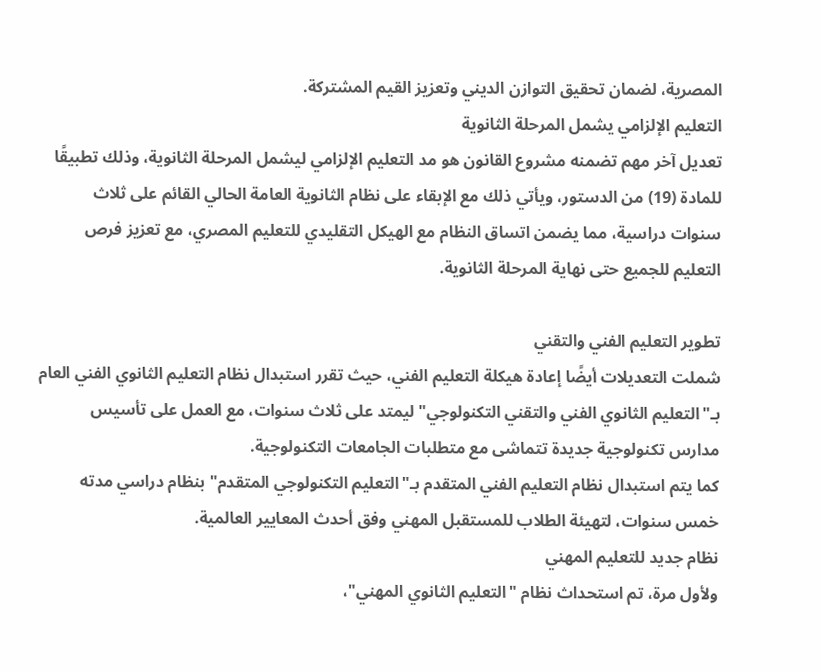المصرية، لضمان تحقيق التوازن الديني وتعزيز القيم المشتركة.
التعليم الإلزامي يشمل المرحلة الثانوية
تعديل آخر مهم تضمنه مشروع القانون هو مد التعليم الإلزامي ليشمل المرحلة الثانوية، وذلك تطبيقًا للمادة (19) من الدستور، ويأتي ذلك مع الإبقاء على نظام الثانوية العامة الحالي القائم على ثلاث سنوات دراسية، مما يضمن اتساق النظام مع الهيكل التقليدي للتعليم المصري، مع تعزيز فرص التعليم للجميع حتى نهاية المرحلة الثانوية.

تطوير التعليم الفني والتقني
شملت التعديلات أيضًا إعادة هيكلة التعليم الفني، حيث تقرر استبدال نظام التعليم الثانوي الفني العام بـ"التعليم الثانوي الفني والتقني التكنولوجي" ليمتد على ثلاث سنوات، مع العمل على تأسيس مدارس تكنولوجية جديدة تتماشى مع متطلبات الجامعات التكنولوجية.
كما يتم استبدال نظام التعليم الفني المتقدم بـ"التعليم التكنولوجي المتقدم" بنظام دراسي مدته خمس سنوات، لتهيئة الطلاب للمستقبل المهني وفق أحدث المعايير العالمية.
نظام جديد للتعليم المهني
ولأول مرة، تم استحداث نظام "التعليم الثانوي المهني"،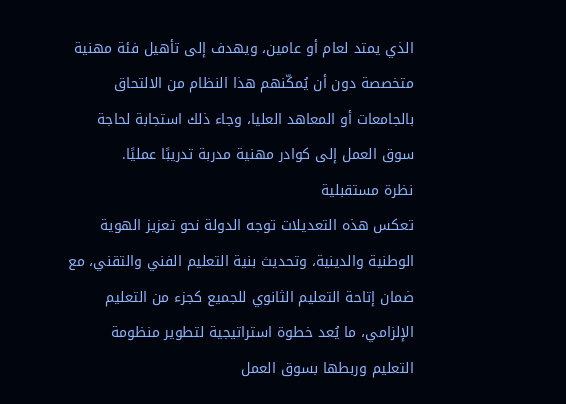الذي يمتد لعام أو عامين، ويهدف إلى تأهيل فئة مهنية متخصصة دون أن يُمكّنهم هذا النظام من الالتحاق بالجامعات أو المعاهد العليا، وجاء ذلك استجابة لحاجة سوق العمل إلى كوادر مهنية مدربة تدريبًا عمليًا.
نظرة مستقبلية
تعكس هذه التعديلات توجه الدولة نحو تعزيز الهوية الوطنية والدينية، وتحديث بنية التعليم الفني والتقني، مع ضمان إتاحة التعليم الثانوي للجميع كجزء من التعليم الإلزامي، ما يُعد خطوة استراتيجية لتطوير منظومة التعليم وربطها بسوق العمل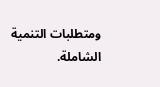ومتطلبات التنمية الشاملة.